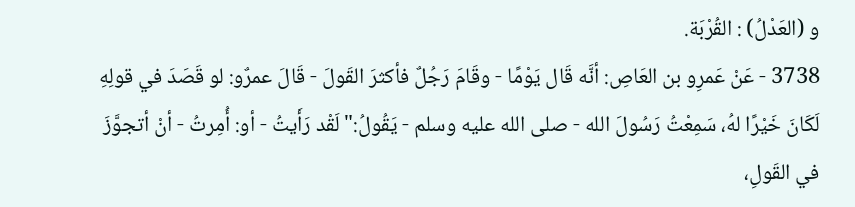و (العَدْلُ) : القُرْبَة.
3738 - عَنْ عَمرِو بن العَاصِ: أنَّه قَال يَوْمًا - وقَامَ رَجُلٌ فأكثرَ القَولَ - قَالَ عمرٌو: لو قَصَدَ في قولِهِ لَكَانَ خَيْرًا لهُ، سَمِعْتُ رَسُولَ الله - صلى الله عليه وسلم - يَقُولُ:"لَقْد رَأَيتُ - أو: أُمِرتُ - أنْ أتجوَّزَ في القَولِ،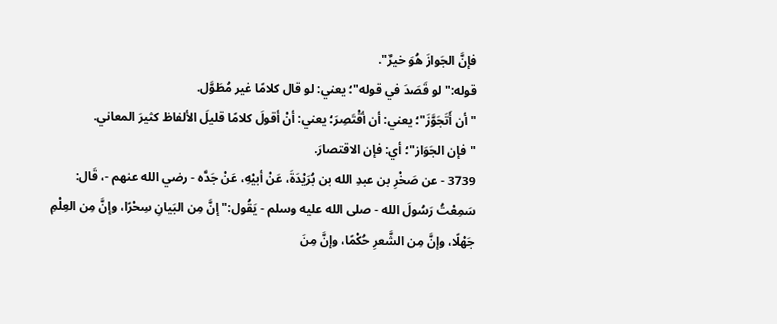فإنَّ الجَوازَ هُوَ خيرٌ".
قوله:"لو قَصَدَ في قوله"؛ يعني: لو قال كلامًا غير مُطَوَّل.
"أن أَتَجَوَّزَ"؛ يعني: أن أقْتَصِرَ؛ يعني: أنْ أقولَ كلامًا قليلَ الألفاظ كثيرَ المعاني.
"فإن الجَوَاز"؛ أي: فإن الاقتصارَ.
3739 - عن صَخْرِ بن عبدِ الله بن بُرَيْدَةَ، عَنْ أبيْهِ، عَنْ جَدَّه - رضي الله عنهم -، قَال: سَمِعْتُ رَسُولَ الله - صلى الله عليه وسلم - يَقُول:"إنَّ مِن البَيانِ سِحْرًا، وإنَّ مِن العِلْمِ جَهْلًا، وإنَّ مِن الشَّعرِ حُكْمًا، وإنَّ مِنَ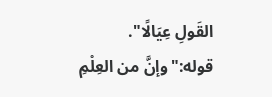القَولِ عِيَالًا".
قوله:"وإنَّ من العِلْمِ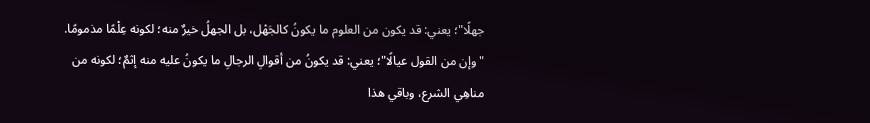جهلًا"؛ يعني: قد يكون من العلوم ما يكونُ كالجَهْل، بل الجهلُ خيرٌ منه؛ لكونه عِلْمًا مذمومًا.
"وإن من القول عيالًا"؛ يعني: قد يكونُ من أقوالِ الرجالِ ما يكونُ عليه منه إثمٌ؛ لكونه من مناهِي الشرع، وباقي هذا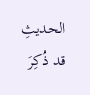الحديثِ قد ذُكِرَ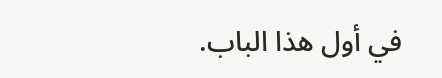في أول هذا الباب.